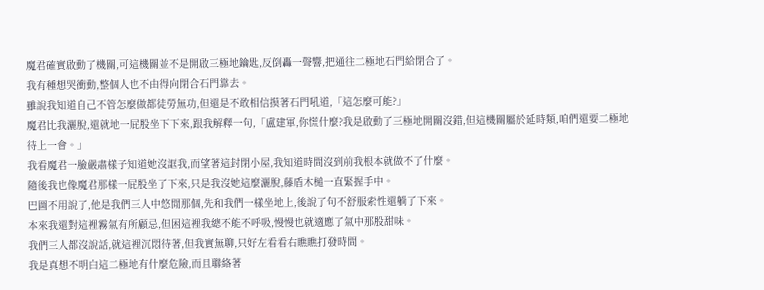魔君確實啟動了機關,可這機關並不是開啟三極地鑰匙,反倒轟一聲響,把通往二極地石門給閉合了。
我有種想哭衝動,整個人也不由得向閉合石門靠去。
雖說我知道自己不管怎麼做都徒勞無功,但還是不敢相信摸著石門吼道,「這怎麼可能?」
魔君比我灑脫,還就地一屁股坐下下來,跟我解釋一句,「盧建軍,你慌什麼?我是啟動了三極地開關沒錯,但這機關屬於延時類,咱們還要二極地待上一會。」
我看魔君一臉嚴肅樣子知道她沒誆我,而望著這封閉小屋,我知道時間沒到前我根本就做不了什麼。
隨後我也像魔君那樣一屁股坐了下來,只是我沒她這麼灑脫,藤盾木槌一直緊握手中。
巴圖不用說了,他是我們三人中悠閒那個,先和我們一樣坐地上,後說了句不舒服索性還躺了下來。
本來我還對這裡霧氣有所顧忌,但困這裡我總不能不呼吸,慢慢也就適應了氣中那股甜味。
我們三人都沒說話,就這裡沉悶待著,但我實無聊,只好左看看右瞧瞧打發時間。
我是真想不明白這二極地有什麼危險,而且聯絡著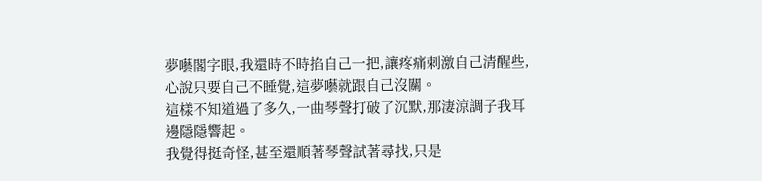夢囈閣字眼,我還時不時掐自己一把,讓疼痛刺激自己清醒些,心說只要自己不睡覺,這夢囈就跟自己沒關。
這樣不知道過了多久,一曲琴聲打破了沉默,那淒涼調子我耳邊隱隱響起。
我覺得挺奇怪,甚至還順著琴聲試著尋找,只是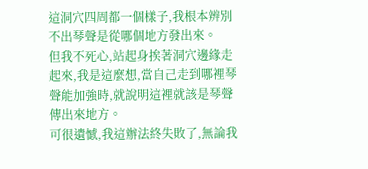這洞穴四周都一個樣子,我根本辨別不出琴聲是從哪個地方發出來。
但我不死心,站起身挨著洞穴邊緣走起來,我是這麼想,當自己走到哪裡琴聲能加強時,就說明這裡就該是琴聲傳出來地方。
可很遺憾,我這辦法終失敗了,無論我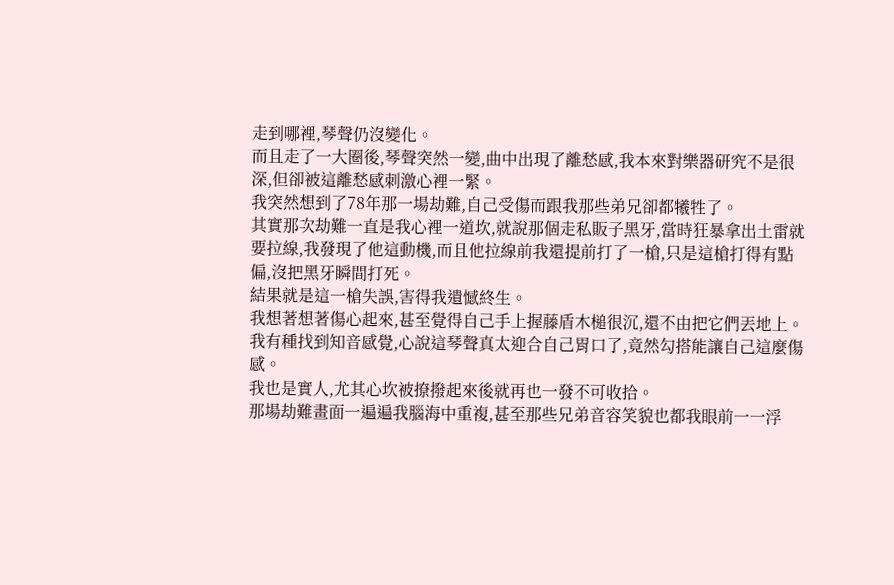走到哪裡,琴聲仍沒變化。
而且走了一大圈後,琴聲突然一變,曲中出現了離愁感,我本來對樂器研究不是很深,但卻被這離愁感刺激心裡一緊。
我突然想到了78年那一場劫難,自己受傷而跟我那些弟兄卻都犧牲了。
其實那次劫難一直是我心裡一道坎,就說那個走私販子黑牙,當時狂暴拿出土雷就要拉線,我發現了他這動機,而且他拉線前我還提前打了一槍,只是這槍打得有點偏,沒把黑牙瞬間打死。
結果就是這一槍失誤,害得我遺憾終生。
我想著想著傷心起來,甚至覺得自己手上握藤盾木槌很沉,還不由把它們丟地上。
我有種找到知音感覺,心說這琴聲真太迎合自己胃口了,竟然勾搭能讓自己這麼傷感。
我也是實人,尤其心坎被撩撥起來後就再也一發不可收拾。
那場劫難畫面一遍遍我腦海中重複,甚至那些兄弟音容笑貌也都我眼前一一浮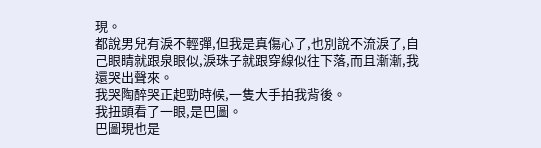現。
都說男兒有淚不輕彈,但我是真傷心了,也別說不流淚了,自己眼睛就跟泉眼似,淚珠子就跟穿線似往下落,而且漸漸,我還哭出聲來。
我哭陶醉哭正起勁時候,一隻大手拍我背後。
我扭頭看了一眼,是巴圖。
巴圖現也是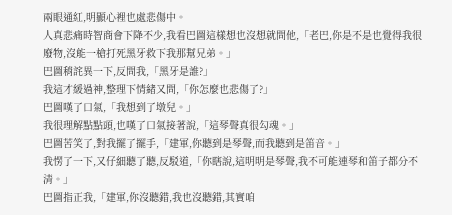兩眼通紅,明顯心裡也處悲傷中。
人真悲痛時智商會下降不少,我看巴圖這樣想也沒想就問他,「老巴,你是不是也覺得我很廢物,沒能一槍打死黑牙救下我那幫兄弟。」
巴圖稍詫異一下,反問我,「黑牙是誰?」
我這才緩過神,整理下情緒又問,「你怎麼也悲傷了?」
巴圖嘆了口氣,「我想到了墩兒。」
我很理解點點頭,也嘆了口氣接著說,「這琴聲真很勾魂。」
巴圖苦笑了,對我擺了擺手,「建軍,你聽到是琴聲,而我聽到是笛音。」
我愣了一下,又仔細聽了聽,反駁道,「你瞎說,這明明是琴聲,我不可能連琴和笛子都分不清。」
巴圖指正我,「建軍,你沒聽錯,我也沒聽錯,其實咱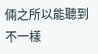倆之所以能聽到不一樣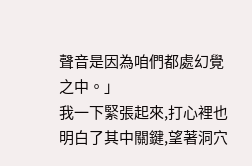聲音是因為咱們都處幻覺之中。」
我一下緊張起來,打心裡也明白了其中關鍵,望著洞穴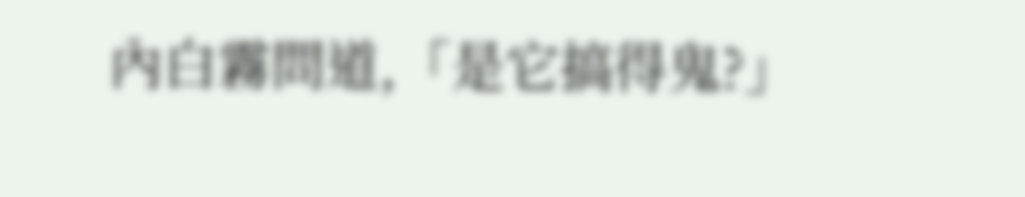內白霧問道,「是它搞得鬼?」